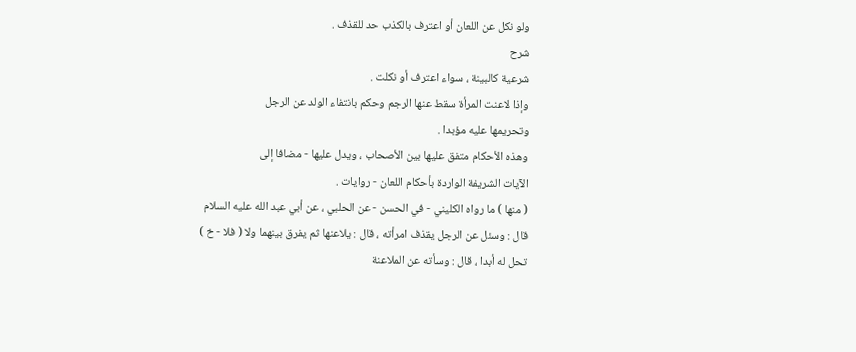ولو نكل عن اللعان أو اعترف بالكذب حد للقذف .
شرح
شرعية كالبينة ، سواء اعترف أو نكلت .
وإذا لاعنت المرأة سقط عنها الرجم وحكم بانتفاء الولد عن الرجل
وتحريمها عليه مؤبدا .
وهذه الأحكام متفق عليها بين الأصحاب ، ويدل عليها - مضافا إلى
الآيات الشريفة الواردة بأحكام اللعان - روايات .
( منها ) ما رواه الكليني - في الحسن - عن الحلبي ، عن أبي عبد الله عليه السلام
قال : وسئل عن الرجل يقذف امرأته ، قال : يلاعنها ثم يفرق بينهما ولا ( فلا - خ )
تحل له أبدا ، قال : وسأته عن الملاعنة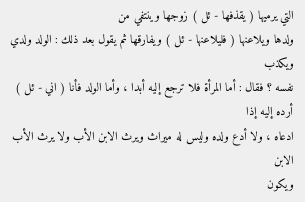التي يرميها ( يقذفها - ئل ) زوجها وينتفي من
ولدها ويلاعنها ( فليلاعنها - ئل ) ويفارقها ثم يقول بعد ذلك : الولد ولدي ويكذب
نفسه ؟ فقال : أما المرأة فلا ترجع إليه أبدا ، وأما الولد فأنا ( اني - ئل ) أرده إليه إذا
ادعاه ، ولا أدع ولده وليس له ميراث ويرث الابن الأب ولا يرث الأب الابن
ويكون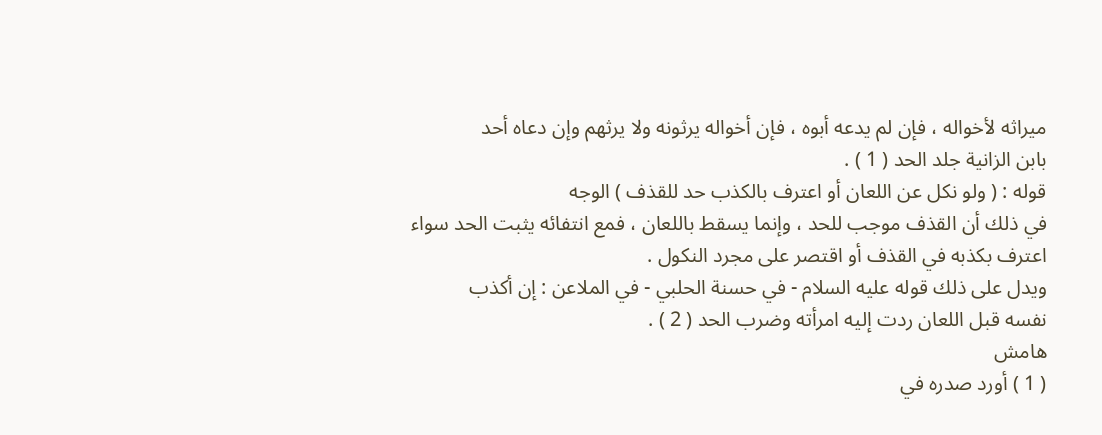ميراثه لأخواله ، فإن لم يدعه أبوه ، فإن أخواله يرثونه ولا يرثهم وإن دعاه أحد
بابن الزانية جلد الحد ( 1 ) .
قوله : ( ولو نكل عن اللعان أو اعترف بالكذب حد للقذف ) الوجه
في ذلك أن القذف موجب للحد ، وإنما يسقط باللعان ، فمع انتفائه يثبت الحد سواء
اعترف بكذبه في القذف أو اقتصر على مجرد النكول .
ويدل على ذلك قوله عليه السلام - في حسنة الحلبي - في الملاعن : إن أكذب
نفسه قبل اللعان ردت إليه امرأته وضرب الحد ( 2 ) .
هامش
( 1 ) أورد صدره في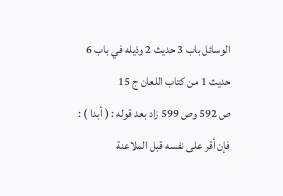الوسائل باب 3 حديث 2 وذيله في باب 6 حديث 1 من كتاب اللعان ج 15
ص 592 وص 599 زاد بعد قوله : ( أبدا ) : فإن أقر على نفسه قبل الملاعنة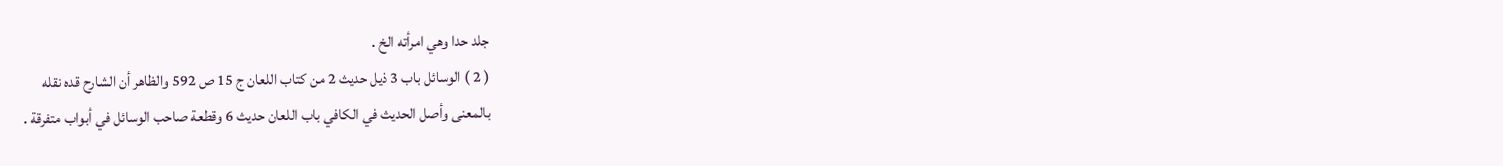جلد حدا وهي امرأته الخ .
( 2 ) الوسائل باب 3 ذيل حديث 2 من كتاب اللعان ج 15 ص 592 والظاهر أن الشارح قده نقله
بالمعنى وأصل الحديث في الكافي باب اللعان حديث 6 وقطعة صاحب الوسائل في أبواب متفرقة .